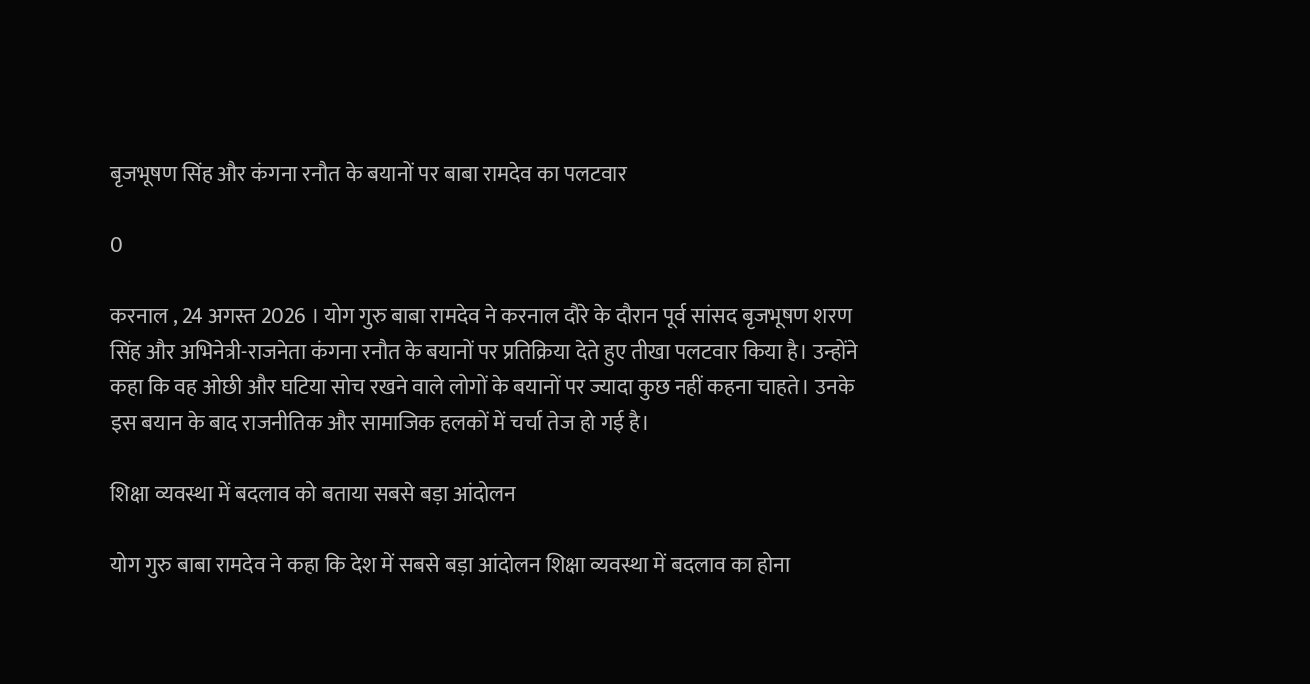बृजभूषण सिंह और कंगना रनौत के बयानों पर बाबा रामदेव का पलटवार

0

करनाल , 24 अगस्त 2026 । योग गुरु बाबा रामदेव ने करनाल दौरे के दौरान पूर्व सांसद बृजभूषण शरण सिंह और अभिनेत्री-राजनेता कंगना रनौत के बयानों पर प्रतिक्रिया देते हुए तीखा पलटवार किया है। उन्होंने कहा कि वह ओछी और घटिया सोच रखने वाले लोगों के बयानों पर ज्यादा कुछ नहीं कहना चाहते। उनके इस बयान के बाद राजनीतिक और सामाजिक हलकों में चर्चा तेज हो गई है।

शिक्षा व्यवस्था में बदलाव को बताया सबसे बड़ा आंदोलन

योग गुरु बाबा रामदेव ने कहा कि देश में सबसे बड़ा आंदोलन शिक्षा व्यवस्था में बदलाव का होना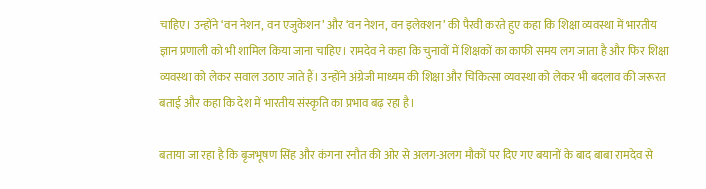चाहिए। उन्होंने ‘वन नेशन, वन एजुकेशन’ और ‘वन नेशन, वन इलेक्शन’ की पैरवी करते हुए कहा कि शिक्षा व्यवस्था में भारतीय ज्ञान प्रणाली को भी शामिल किया जाना चाहिए। रामदेव ने कहा कि चुनावों में शिक्षकों का काफी समय लग जाता है और फिर शिक्षा व्यवस्था को लेकर सवाल उठाए जाते हैं। उन्होंने अंग्रेजी माध्यम की शिक्षा और चिकित्सा व्यवस्था को लेकर भी बदलाव की जरूरत बताई और कहा कि देश में भारतीय संस्कृति का प्रभाव बढ़ रहा है।

बताया जा रहा है कि बृजभूषण सिंह और कंगना रनौत की ओर से अलग-अलग मौकों पर दिए गए बयानों के बाद बाबा रामदेव से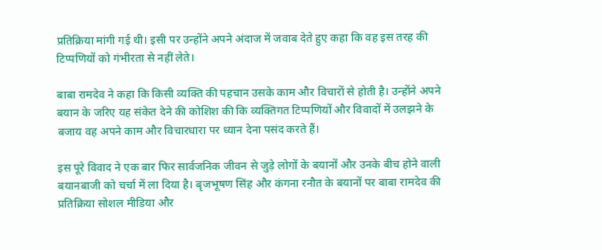प्रतिक्रिया मांगी गई थी। इसी पर उन्होंने अपने अंदाज में जवाब देते हुए कहा कि वह इस तरह की टिप्पणियों को गंभीरता से नहीं लेते।

बाबा रामदेव ने कहा कि किसी व्यक्ति की पहचान उसके काम और विचारों से होती है। उन्होंने अपने बयान के जरिए यह संकेत देने की कोशिश की कि व्यक्तिगत टिप्पणियों और विवादों में उलझने के बजाय वह अपने काम और विचारधारा पर ध्यान देना पसंद करते हैं।

इस पूरे विवाद ने एक बार फिर सार्वजनिक जीवन से जुड़े लोगों के बयानों और उनके बीच होने वाली बयानबाजी को चर्चा में ला दिया है। बृजभूषण सिंह और कंगना रनौत के बयानों पर बाबा रामदेव की प्रतिक्रिया सोशल मीडिया और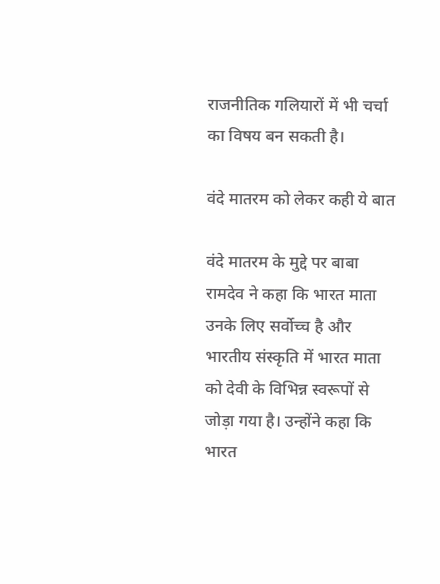राजनीतिक गलियारों में भी चर्चा का विषय बन सकती है।

वंदे मातरम को लेकर कही ये बात

वंदे मातरम के मुद्दे पर बाबा रामदेव ने कहा कि भारत माता उनके लिए सर्वोच्च है और भारतीय संस्कृति में भारत माता को देवी के विभिन्न स्वरूपों से जोड़ा गया है। उन्होंने कहा कि भारत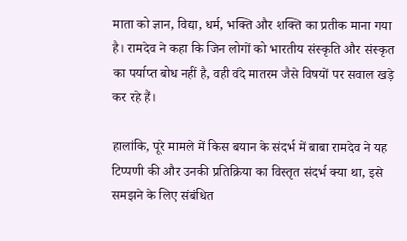माता को ज्ञान, विद्या, धर्म, भक्ति और शक्ति का प्रतीक माना गया है। रामदेव ने कहा कि जिन लोगों को भारतीय संस्कृति और संस्कृत का पर्याप्त बोध नहीं है, वही वंदे मातरम जैसे विषयों पर सवाल खड़े कर रहे हैं।

हालांकि, पूरे मामले में किस बयान के संदर्भ में बाबा रामदेव ने यह टिप्पणी की और उनकी प्रतिक्रिया का विस्तृत संदर्भ क्या था, इसे समझने के लिए संबंधित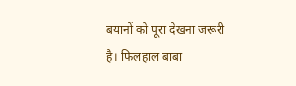बयानों को पूरा देखना जरूरी है। फिलहाल बाबा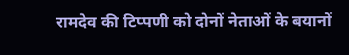रामदेव की टिप्पणी को दोनों नेताओं के बयानों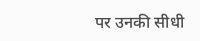पर उनकी सीधी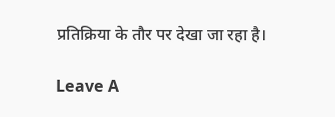प्रतिक्रिया के तौर पर देखा जा रहा है।

Leave A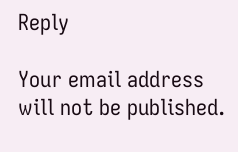Reply

Your email address will not be published.